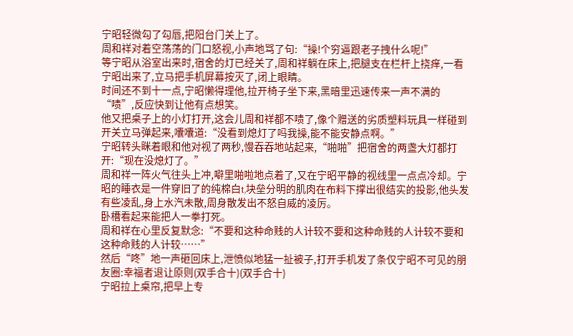宁昭轻微勾了勾唇,把阳台门关上了。
周和祥对着空荡荡的门口怒视,小声地骂了句:“操!个穷逼跟老子拽什么呢!”
等宁昭从浴室出来时,宿舍的灯已经关了,周和祥躺在床上,把腿支在栏杆上挠痒,一看宁昭出来了,立马把手机屏幕按灭了,闭上眼睛。
时间还不到十一点,宁昭懒得理他,拉开椅子坐下来,黑暗里迅速传来一声不满的“啧”,反应快到让他有点想笑。
他又把桌子上的小灯打开,这会儿周和祥都不啧了,像个赠送的劣质塑料玩具一样碰到开关立马弹起来,囔囔道:“没看到熄灯了吗我操,能不能安静点啊。”
宁昭转头眯着眼和他对视了两秒,慢吞吞地站起来,“啪啪”把宿舍的两盏大灯都打开:“现在没熄灯了。”
周和祥一阵火气往头上冲,噼里啪啦地点着了,又在宁昭平静的视线里一点点冷却。宁昭的睡衣是一件穿旧了的纯棉白t,块垒分明的肌肉在布料下撑出很结实的投影,他头发有些凌乱,身上水汽未散,周身散发出不怒自威的凌厉。
卧槽看起来能把人一拳打死。
周和祥在心里反复默念:“不要和这种命贱的人计较不要和这种命贱的人计较不要和这种命贱的人计较……”
然后“咚”地一声砸回床上,泄愤似地猛一扯被子,打开手机发了条仅宁昭不可见的朋友圈:幸福者退让原则(双手合十)(双手合十)
宁昭拉上桌帘,把早上专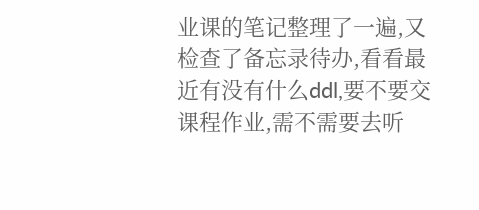业课的笔记整理了一遍,又检查了备忘录待办,看看最近有没有什么ddl,要不要交课程作业,需不需要去听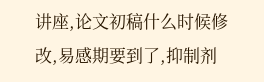讲座,论文初稿什么时候修改,易感期要到了,抑制剂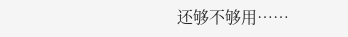还够不够用……